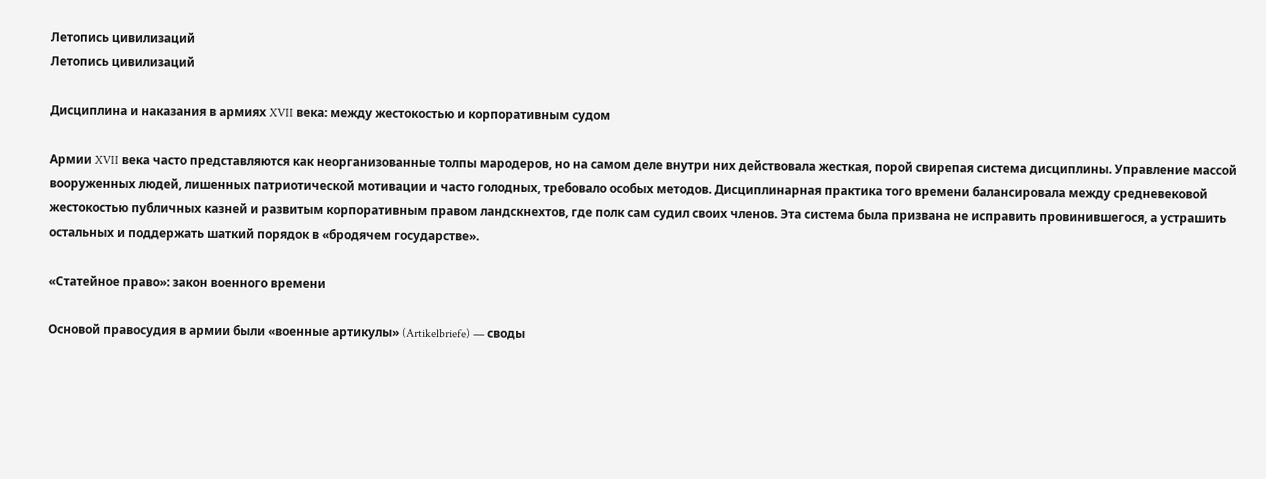Летопись цивилизаций
Летопись цивилизаций

Дисциплина и наказания в армиях XVII века: между жестокостью и корпоративным судом

Армии XVII века часто представляются как неорганизованные толпы мародеров, но на самом деле внутри них действовала жесткая, порой свирепая система дисциплины. Управление массой вооруженных людей, лишенных патриотической мотивации и часто голодных, требовало особых методов. Дисциплинарная практика того времени балансировала между средневековой жестокостью публичных казней и развитым корпоративным правом ландскнехтов, где полк сам судил своих членов. Эта система была призвана не исправить провинившегося, а устрашить остальных и поддержать шаткий порядок в «бродячем государстве».

«Статейное право»: закон военного времени

Основой правосудия в армии были «военные артикулы» (Artikelbriefe) — своды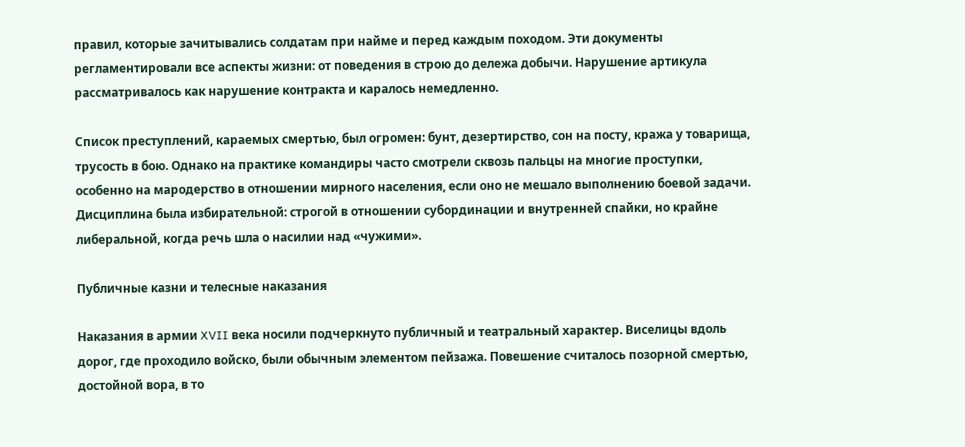правил, которые зачитывались солдатам при найме и перед каждым походом. Эти документы регламентировали все аспекты жизни: от поведения в строю до дележа добычи. Нарушение артикула рассматривалось как нарушение контракта и каралось немедленно.

Список преступлений, караемых смертью, был огромен: бунт, дезертирство, сон на посту, кража у товарища, трусость в бою. Однако на практике командиры часто смотрели сквозь пальцы на многие проступки, особенно на мародерство в отношении мирного населения, если оно не мешало выполнению боевой задачи. Дисциплина была избирательной: строгой в отношении субординации и внутренней спайки, но крайне либеральной, когда речь шла о насилии над «чужими».

Публичные казни и телесные наказания

Наказания в армии XVII века носили подчеркнуто публичный и театральный характер. Виселицы вдоль дорог, где проходило войско, были обычным элементом пейзажа. Повешение считалось позорной смертью, достойной вора, в то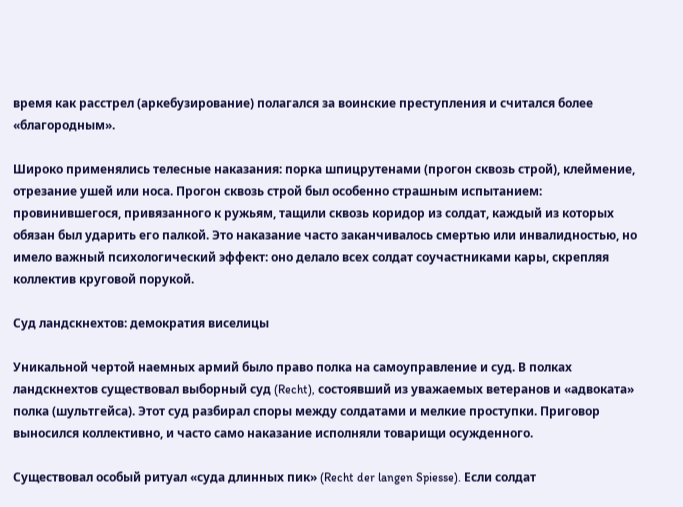время как расстрел (аркебузирование) полагался за воинские преступления и считался более «благородным».

Широко применялись телесные наказания: порка шпицрутенами (прогон сквозь строй), клеймение, отрезание ушей или носа. Прогон сквозь строй был особенно страшным испытанием: провинившегося, привязанного к ружьям, тащили сквозь коридор из солдат, каждый из которых обязан был ударить его палкой. Это наказание часто заканчивалось смертью или инвалидностью, но имело важный психологический эффект: оно делало всех солдат соучастниками кары, скрепляя коллектив круговой порукой.

Суд ландскнехтов: демократия виселицы

Уникальной чертой наемных армий было право полка на самоуправление и суд. В полках ландскнехтов существовал выборный суд (Recht), состоявший из уважаемых ветеранов и «адвоката» полка (шультгейса). Этот суд разбирал споры между солдатами и мелкие проступки. Приговор выносился коллективно, и часто само наказание исполняли товарищи осужденного.

Существовал особый ритуал «суда длинных пик» (Recht der langen Spiesse). Если солдат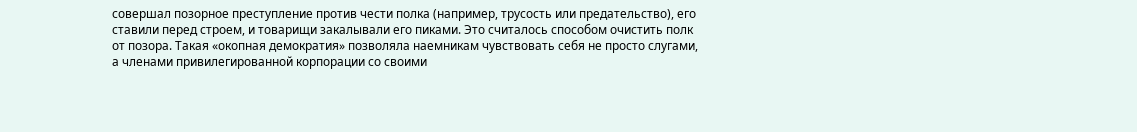совершал позорное преступление против чести полка (например, трусость или предательство), его ставили перед строем, и товарищи закалывали его пиками. Это считалось способом очистить полк от позора. Такая «окопная демократия» позволяла наемникам чувствовать себя не просто слугами, а членами привилегированной корпорации со своими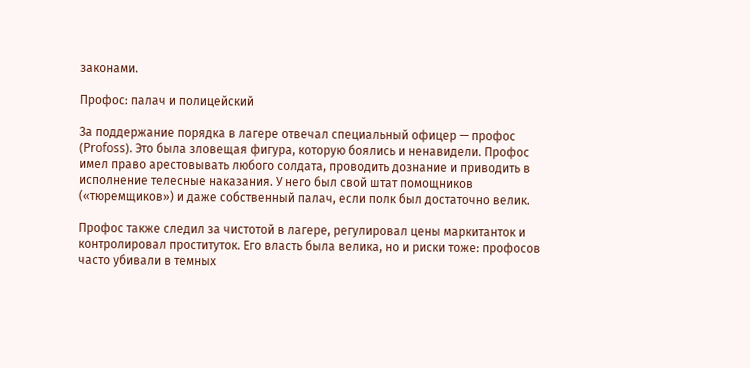законами.

Профос: палач и полицейский

За поддержание порядка в лагере отвечал специальный офицер — профос (Profoss). Это была зловещая фигура, которую боялись и ненавидели. Профос имел право арестовывать любого солдата, проводить дознание и приводить в исполнение телесные наказания. У него был свой штат помощников («тюремщиков») и даже собственный палач, если полк был достаточно велик.

Профос также следил за чистотой в лагере, регулировал цены маркитанток и контролировал проституток. Его власть была велика, но и риски тоже: профосов часто убивали в темных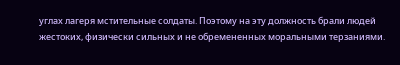углах лагеря мстительные солдаты. Поэтому на эту должность брали людей жестоких, физически сильных и не обремененных моральными терзаниями.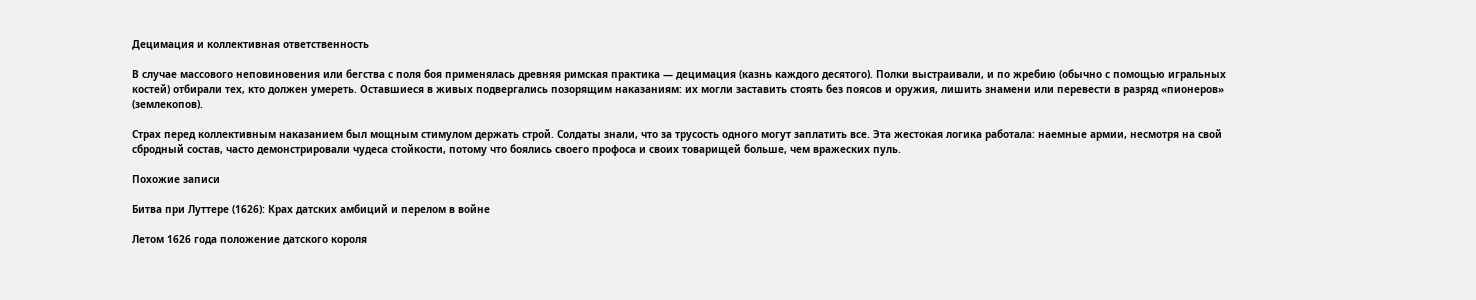Децимация и коллективная ответственность

В случае массового неповиновения или бегства с поля боя применялась древняя римская практика — децимация (казнь каждого десятого). Полки выстраивали, и по жребию (обычно с помощью игральных костей) отбирали тех, кто должен умереть. Оставшиеся в живых подвергались позорящим наказаниям: их могли заставить стоять без поясов и оружия, лишить знамени или перевести в разряд «пионеров» (землекопов).

Страх перед коллективным наказанием был мощным стимулом держать строй. Солдаты знали, что за трусость одного могут заплатить все. Эта жестокая логика работала: наемные армии, несмотря на свой сбродный состав, часто демонстрировали чудеса стойкости, потому что боялись своего профоса и своих товарищей больше, чем вражеских пуль.

Похожие записи

Битва при Луттере (1626): Крах датских амбиций и перелом в войне

Летом 1626 года положение датского короля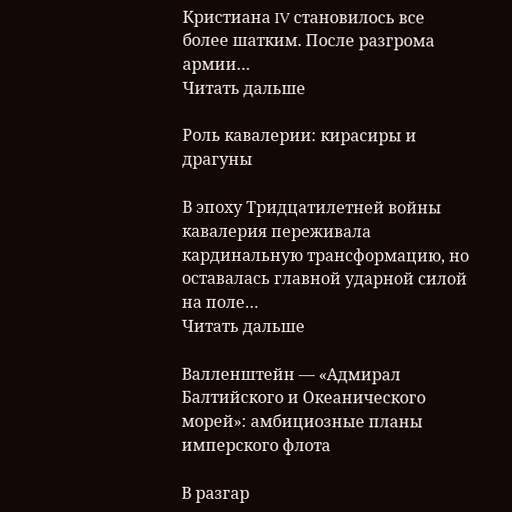Кристиана IV становилось все более шатким. После разгрома армии…
Читать дальше

Роль кавалерии: кирасиры и драгуны

В эпоху Тридцатилетней войны кавалерия переживала кардинальную трансформацию, но оставалась главной ударной силой на поле…
Читать дальше

Валленштейн — «Адмирал Балтийского и Океанического морей»: амбициозные планы имперского флота

В разгар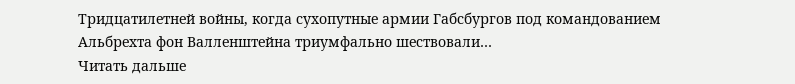Тридцатилетней войны, когда сухопутные армии Габсбургов под командованием Альбрехта фон Валленштейна триумфально шествовали…
Читать дальше